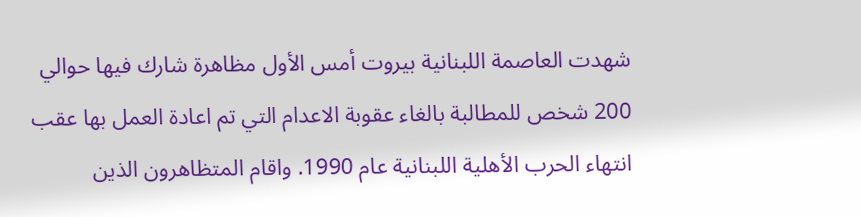شهدت العاصمة اللبنانية بيروت أمس الأول مظاهرة شارك فيها حوالي 200 شخص للمطالبة بالغاء عقوبة الاعدام التي تم اعادة العمل بها عقب انتهاء الحرب الأهلية اللبنانية عام 1990. واقام المتظاهرون الذين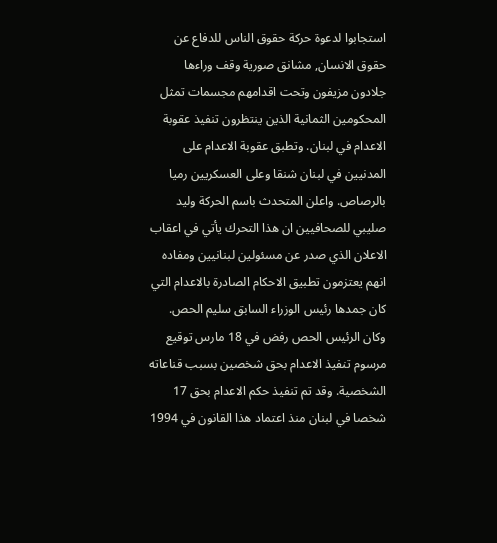استجابوا لدعوة حركة حقوق الناس للدفاع عن حقوق الانسان, مشانق صورية وقف وراءها جلادون مزيفون وتحت اقدامهم مجسمات تمثل المحكومين الثمانية الذين ينتظرون تنفيذ عقوبة الاعدام في لبنان. وتطبق عقوبة الاعدام على المدنيين في لبنان شنقا وعلى العسكريين رميا بالرصاص. واعلن المتحدث باسم الحركة وليد صليبي للصحافيين ان هذا التحرك يأتي في اعقاب الاعلان الذي صدر عن مسئولين لبنانيين ومفاده انهم يعتزمون تطبيق الاحكام الصادرة بالاعدام التي كان جمدها رئيس الوزراء السابق سليم الحص. وكان الرئيس الحص رفض في 18 مارس توقيع مرسوم تنفيذ الاعدام بحق شخصين بسبب قناعاته الشخصية. وقد تم تنفيذ حكم الاعدام بحق 17 شخصا في لبنان منذ اعتماد هذا القانون في 1994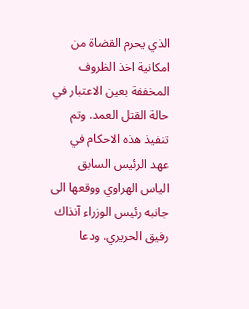الذي يحرم القضاة من امكانية اخذ الظروف المخففة بعين الاعتبار في حالة القتل العمد. وتم تنفيذ هذه الاحكام في عهد الرئيس السابق الياس الهراوي ووقعها الى جانبه رئيس الوزراء آنذاك رفيق الحريري. ودعا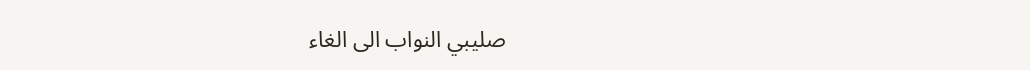صليبي النواب الى الغاء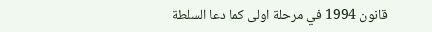قانون 1994 في مرحلة اولى كما دعا السلطة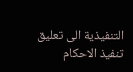التنفيذية الى تعليق تنفيذ الاحكام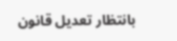بانتظار تعديل قانون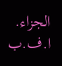الجزاء. ا.ف.ب